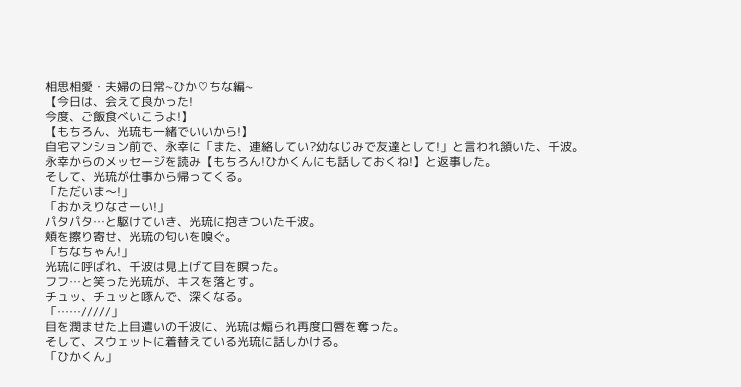相思相愛・夫婦の日常~ひか♡ちな編~
【今日は、会えて良かった!
今度、ご飯食べいこうよ!】
【もちろん、光琉も一緒でいいから!】
自宅マンション前で、永幸に「また、連絡してい?幼なじみで友達として!」と言われ頷いた、千波。
永幸からのメッセージを読み【もちろん!ひかくんにも話しておくね!】と返事した。
そして、光琉が仕事から帰ってくる。
「ただいま〜!」
「おかえりなさーい!」
パタパタ…と駆けていき、光琉に抱きついた千波。
頬を擦り寄せ、光琉の匂いを嗅ぐ。
「ちなちゃん!」
光琉に呼ばれ、千波は見上げて目を瞑った。
フフ…と笑った光琉が、キスを落とす。
チュッ、チュッと啄んで、深くなる。
「……/////」
目を潤ませた上目遣いの千波に、光琉は煽られ再度口唇を奪った。
そして、スウェットに着替えている光琉に話しかける。
「ひかくん」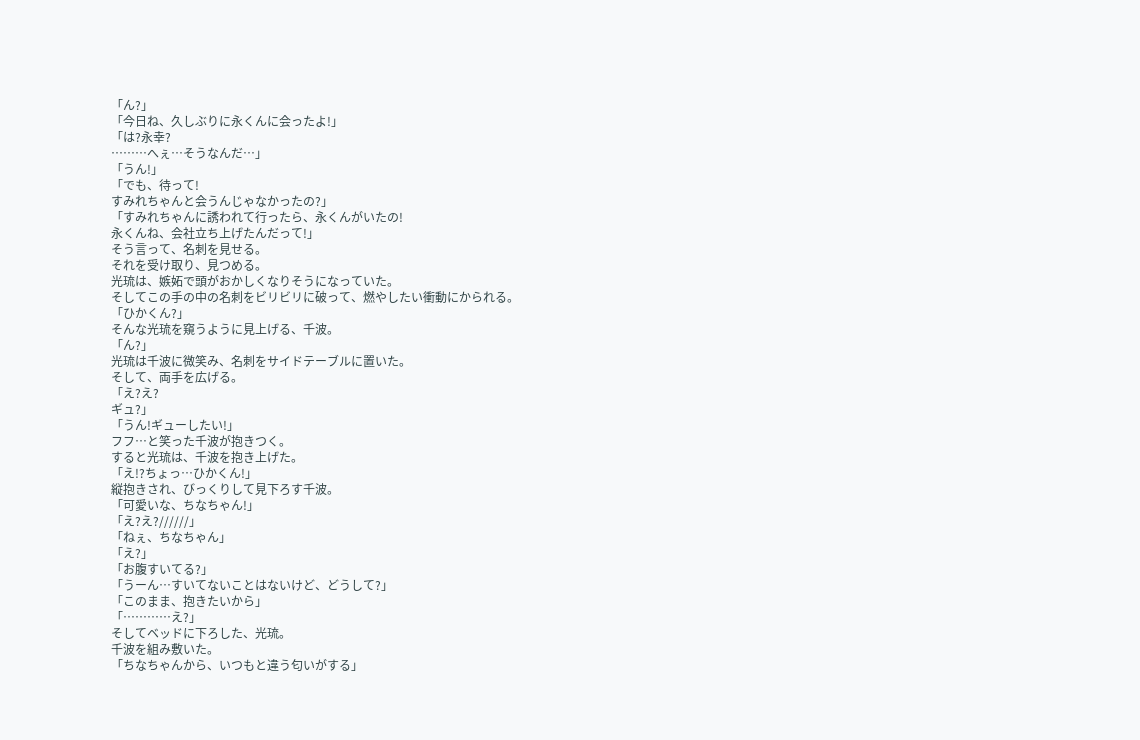「ん?」
「今日ね、久しぶりに永くんに会ったよ!」
「は?永幸?
………へぇ…そうなんだ…」
「うん!」
「でも、待って!
すみれちゃんと会うんじゃなかったの?」
「すみれちゃんに誘われて行ったら、永くんがいたの!
永くんね、会社立ち上げたんだって!」
そう言って、名刺を見せる。
それを受け取り、見つめる。
光琉は、嫉妬で頭がおかしくなりそうになっていた。
そしてこの手の中の名刺をビリビリに破って、燃やしたい衝動にかられる。
「ひかくん?」
そんな光琉を窺うように見上げる、千波。
「ん?」
光琉は千波に微笑み、名刺をサイドテーブルに置いた。
そして、両手を広げる。
「え?え?
ギュ?」
「うん!ギューしたい!」
フフ…と笑った千波が抱きつく。
すると光琉は、千波を抱き上げた。
「え!?ちょっ…ひかくん!」
縦抱きされ、びっくりして見下ろす千波。
「可愛いな、ちなちゃん!」
「え?え?//////」
「ねぇ、ちなちゃん」
「え?」
「お腹すいてる?」
「うーん…すいてないことはないけど、どうして?」
「このまま、抱きたいから」
「…………え?」
そしてベッドに下ろした、光琉。
千波を組み敷いた。
「ちなちゃんから、いつもと違う匂いがする」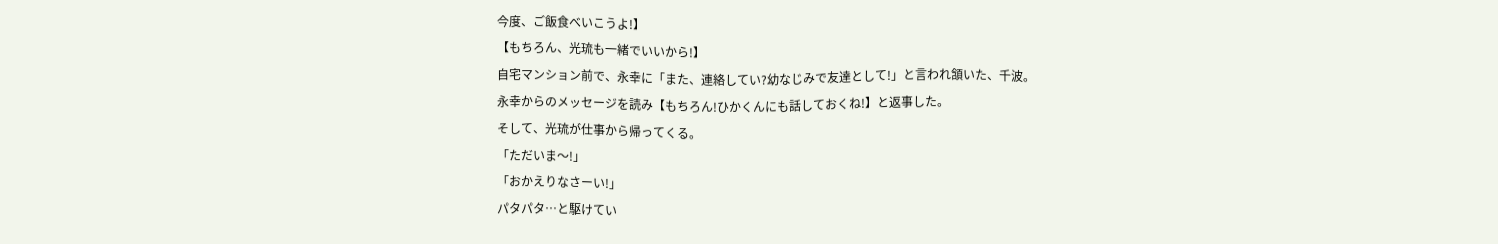今度、ご飯食べいこうよ!】
【もちろん、光琉も一緒でいいから!】
自宅マンション前で、永幸に「また、連絡してい?幼なじみで友達として!」と言われ頷いた、千波。
永幸からのメッセージを読み【もちろん!ひかくんにも話しておくね!】と返事した。
そして、光琉が仕事から帰ってくる。
「ただいま〜!」
「おかえりなさーい!」
パタパタ…と駆けてい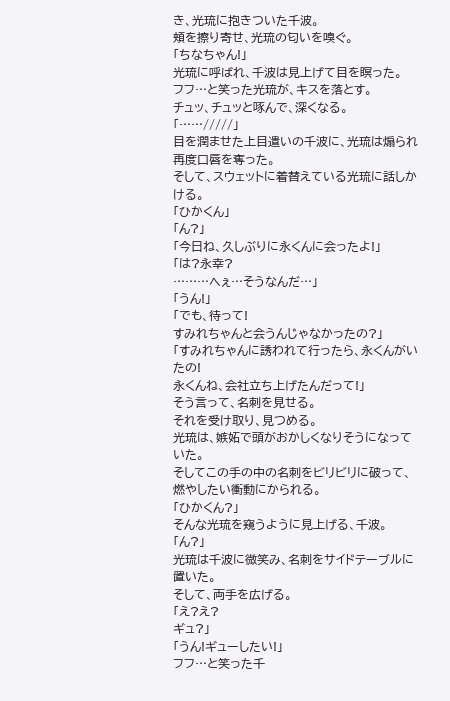き、光琉に抱きついた千波。
頬を擦り寄せ、光琉の匂いを嗅ぐ。
「ちなちゃん!」
光琉に呼ばれ、千波は見上げて目を瞑った。
フフ…と笑った光琉が、キスを落とす。
チュッ、チュッと啄んで、深くなる。
「……/////」
目を潤ませた上目遣いの千波に、光琉は煽られ再度口唇を奪った。
そして、スウェットに着替えている光琉に話しかける。
「ひかくん」
「ん?」
「今日ね、久しぶりに永くんに会ったよ!」
「は?永幸?
………へぇ…そうなんだ…」
「うん!」
「でも、待って!
すみれちゃんと会うんじゃなかったの?」
「すみれちゃんに誘われて行ったら、永くんがいたの!
永くんね、会社立ち上げたんだって!」
そう言って、名刺を見せる。
それを受け取り、見つめる。
光琉は、嫉妬で頭がおかしくなりそうになっていた。
そしてこの手の中の名刺をビリビリに破って、燃やしたい衝動にかられる。
「ひかくん?」
そんな光琉を窺うように見上げる、千波。
「ん?」
光琉は千波に微笑み、名刺をサイドテーブルに置いた。
そして、両手を広げる。
「え?え?
ギュ?」
「うん!ギューしたい!」
フフ…と笑った千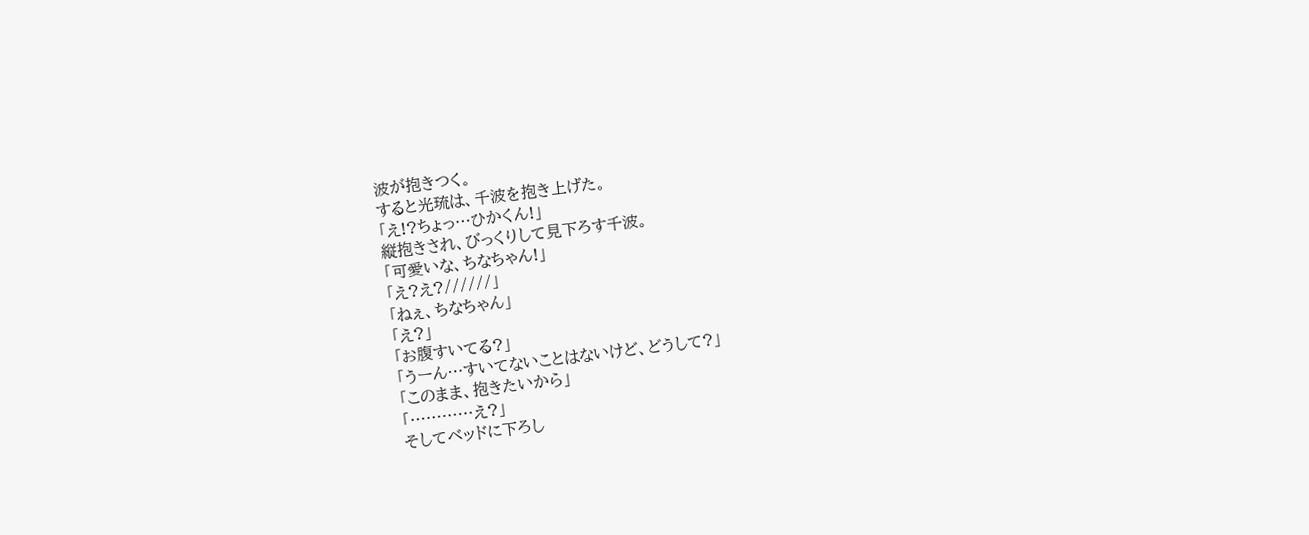波が抱きつく。
すると光琉は、千波を抱き上げた。
「え!?ちょっ…ひかくん!」
縦抱きされ、びっくりして見下ろす千波。
「可愛いな、ちなちゃん!」
「え?え?//////」
「ねぇ、ちなちゃん」
「え?」
「お腹すいてる?」
「うーん…すいてないことはないけど、どうして?」
「このまま、抱きたいから」
「…………え?」
そしてベッドに下ろし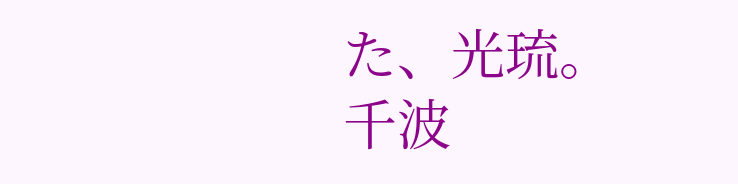た、光琉。
千波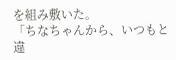を組み敷いた。
「ちなちゃんから、いつもと違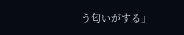う匂いがする」